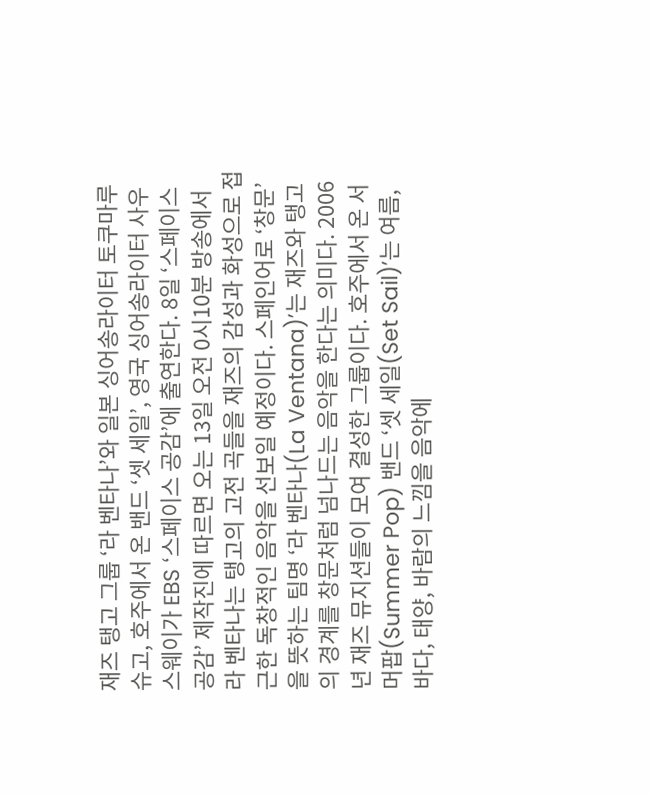재즈 탱고 그룹 ‘라 벤타나’와 일본 싱어송라이터 토쿠마루 슈고, 호주에서 온 밴드 ‘셋 세일’, 영국 싱어송라이터 사우스웨이가 EBS ‘스페이스 공감’에 출연한다. 8일 ‘스페이스 공감’ 제작진에 따르면 오는 13일 오전 0시10분 방송에서 라 벤타나는 탱고의 고전 곡들을 재즈의 감성과 화성으로 접근한 독창적인 음악을 선보일 예정이다. 스페인어로 ‘창문’을 뜻하는 팀명 ‘라 벤타나(La Ventana)’는 재즈와 탱고의 경계를 창문처럼 넘나드는 음악을 한다는 의미다. 2006년 재즈 뮤지션들이 모여 결성한 그룹이다. 호주에서 온 서머팝(Summer Pop) 밴드 ‘셋 세일(Set Sail)’는 여름, 바다, 태양, 바람의 느낌을 음악에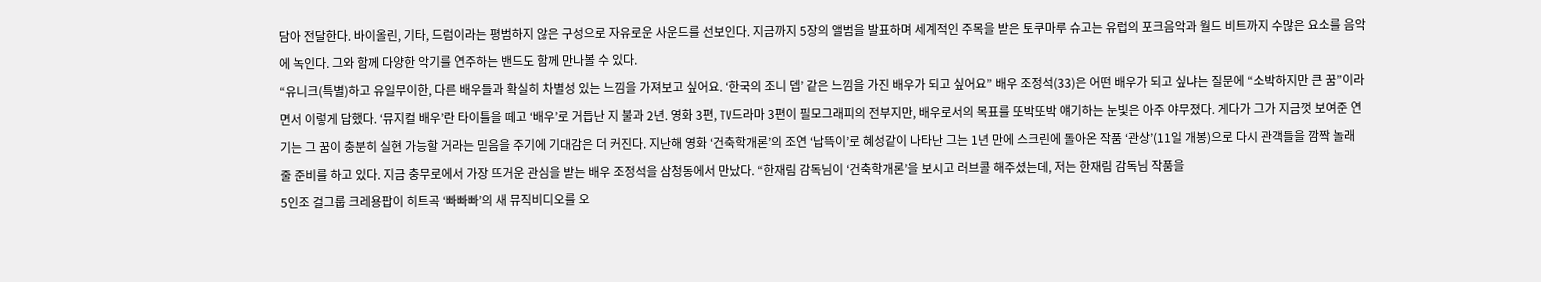담아 전달한다. 바이올린, 기타, 드럼이라는 평범하지 않은 구성으로 자유로운 사운드를 선보인다. 지금까지 5장의 앨범을 발표하며 세계적인 주목을 받은 토쿠마루 슈고는 유럽의 포크음악과 월드 비트까지 수많은 요소를 음악에 녹인다. 그와 함께 다양한 악기를 연주하는 밴드도 함께 만나볼 수 있다.
“유니크(특별)하고 유일무이한, 다른 배우들과 확실히 차별성 있는 느낌을 가져보고 싶어요. ‘한국의 조니 뎁’ 같은 느낌을 가진 배우가 되고 싶어요” 배우 조정석(33)은 어떤 배우가 되고 싶냐는 질문에 “소박하지만 큰 꿈”이라면서 이렇게 답했다. ‘뮤지컬 배우’란 타이틀을 떼고 ‘배우’로 거듭난 지 불과 2년. 영화 3편, TV드라마 3편이 필모그래피의 전부지만, 배우로서의 목표를 또박또박 얘기하는 눈빛은 아주 야무졌다. 게다가 그가 지금껏 보여준 연기는 그 꿈이 충분히 실현 가능할 거라는 믿음을 주기에 기대감은 더 커진다. 지난해 영화 ‘건축학개론’의 조연 ‘납뜩이’로 혜성같이 나타난 그는 1년 만에 스크린에 돌아온 작품 ‘관상’(11일 개봉)으로 다시 관객들을 깜짝 놀래 줄 준비를 하고 있다. 지금 충무로에서 가장 뜨거운 관심을 받는 배우 조정석을 삼청동에서 만났다. “한재림 감독님이 ‘건축학개론’을 보시고 러브콜 해주셨는데, 저는 한재림 감독님 작품을
5인조 걸그룹 크레용팝이 히트곡 ‘빠빠빠’의 새 뮤직비디오를 오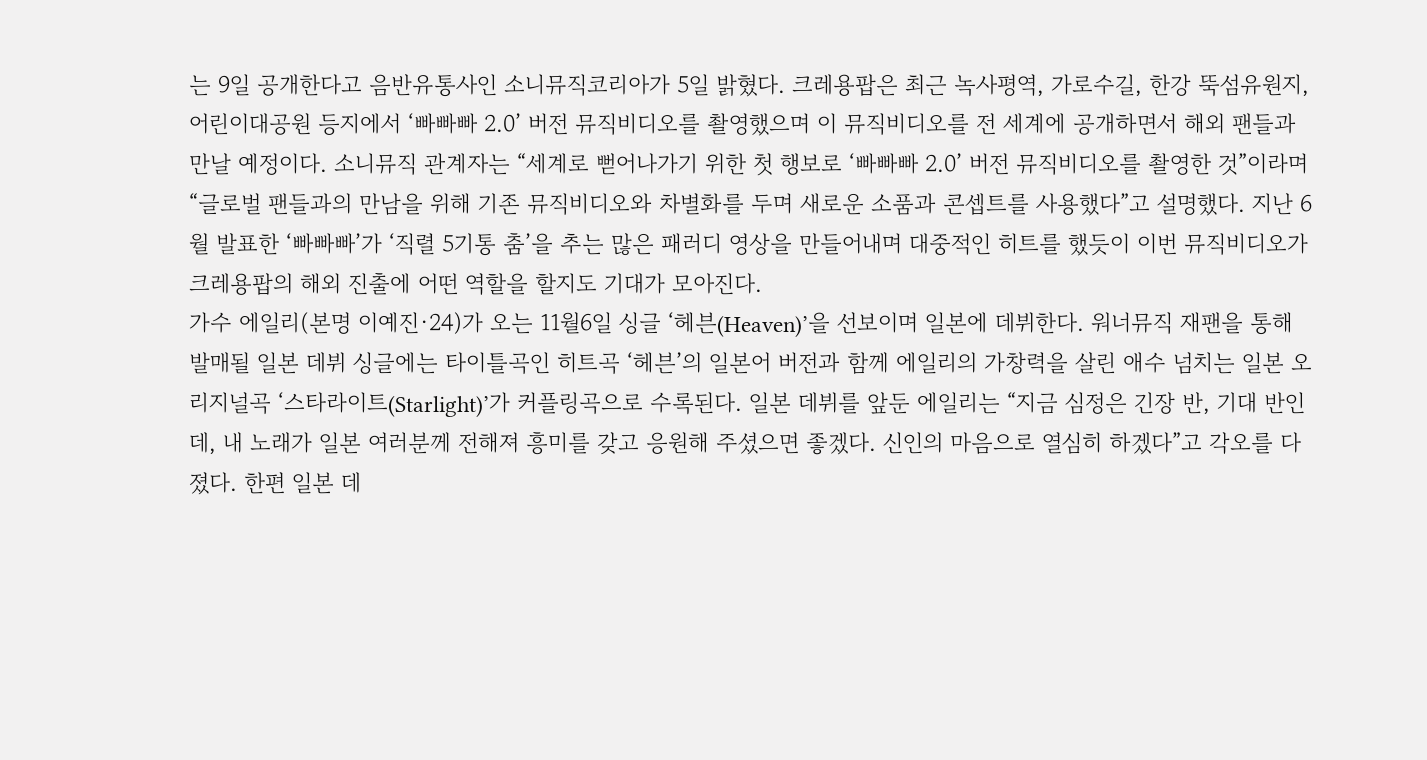는 9일 공개한다고 음반유통사인 소니뮤직코리아가 5일 밝혔다. 크레용팝은 최근 녹사평역, 가로수길, 한강 뚝섬유원지, 어린이대공원 등지에서 ‘빠빠빠 2.0’ 버전 뮤직비디오를 촬영했으며 이 뮤직비디오를 전 세계에 공개하면서 해외 팬들과 만날 예정이다. 소니뮤직 관계자는 “세계로 뻗어나가기 위한 첫 행보로 ‘빠빠빠 2.0’ 버전 뮤직비디오를 촬영한 것”이라며 “글로벌 팬들과의 만남을 위해 기존 뮤직비디오와 차별화를 두며 새로운 소품과 콘셉트를 사용했다”고 설명했다. 지난 6월 발표한 ‘빠빠빠’가 ‘직렬 5기통 춤’을 추는 많은 패러디 영상을 만들어내며 대중적인 히트를 했듯이 이번 뮤직비디오가 크레용팝의 해외 진출에 어떤 역할을 할지도 기대가 모아진다.
가수 에일리(본명 이예진·24)가 오는 11월6일 싱글 ‘헤븐(Heaven)’을 선보이며 일본에 데뷔한다. 워너뮤직 재팬을 통해 발매될 일본 데뷔 싱글에는 타이틀곡인 히트곡 ‘헤븐’의 일본어 버전과 함께 에일리의 가창력을 살린 애수 넘치는 일본 오리지널곡 ‘스타라이트(Starlight)’가 커플링곡으로 수록된다. 일본 데뷔를 앞둔 에일리는 “지금 심정은 긴장 반, 기대 반인데, 내 노래가 일본 여러분께 전해져 흥미를 갖고 응원해 주셨으면 좋겠다. 신인의 마음으로 열심히 하겠다”고 각오를 다졌다. 한편 일본 데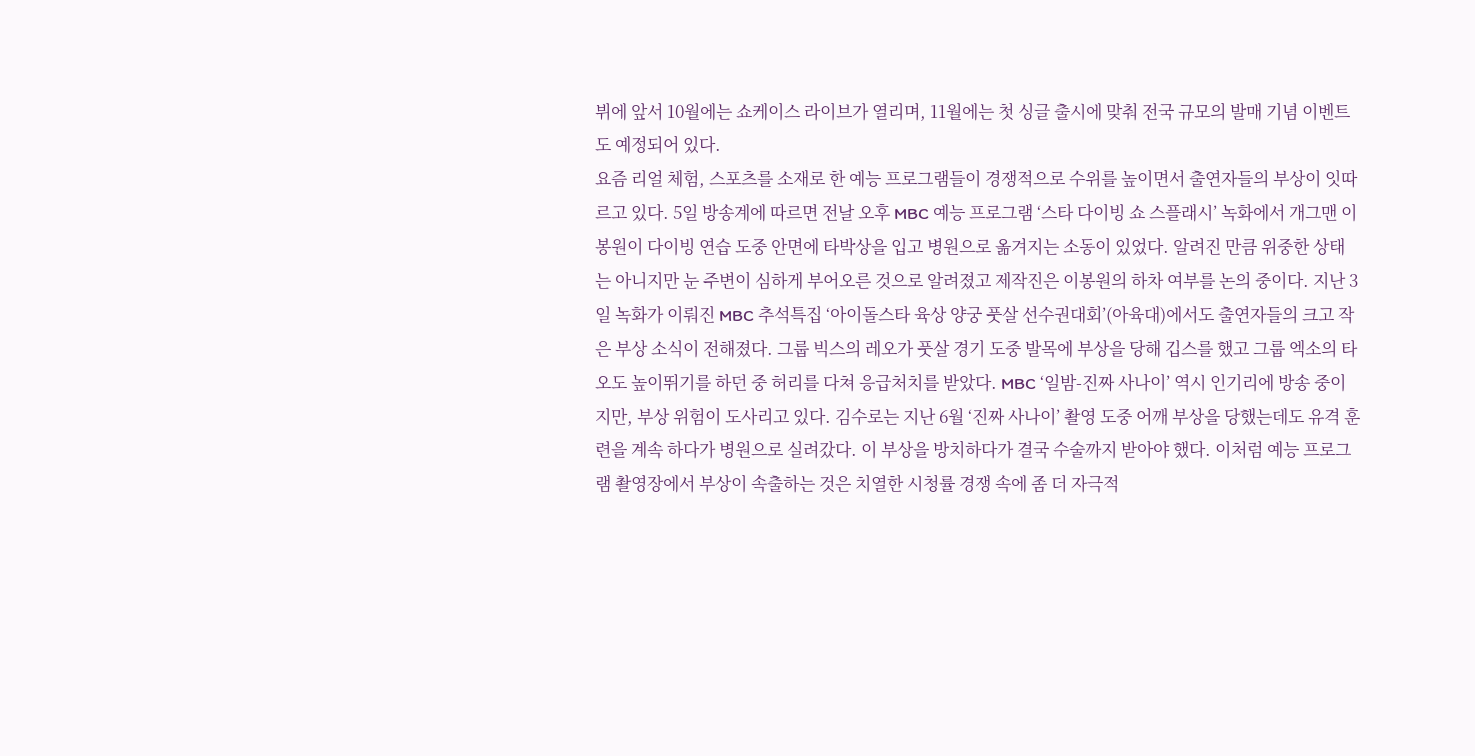뷔에 앞서 10월에는 쇼케이스 라이브가 열리며, 11월에는 첫 싱글 출시에 맞춰 전국 규모의 발매 기념 이벤트도 예정되어 있다.
요즘 리얼 체험, 스포츠를 소재로 한 예능 프로그램들이 경쟁적으로 수위를 높이면서 출연자들의 부상이 잇따르고 있다. 5일 방송계에 따르면 전날 오후 MBC 예능 프로그램 ‘스타 다이빙 쇼 스플래시’ 녹화에서 개그맨 이봉원이 다이빙 연습 도중 안면에 타박상을 입고 병원으로 옮겨지는 소동이 있었다. 알려진 만큼 위중한 상태는 아니지만 눈 주변이 심하게 부어오른 것으로 알려졌고 제작진은 이봉원의 하차 여부를 논의 중이다. 지난 3일 녹화가 이뤄진 MBC 추석특집 ‘아이돌스타 육상 양궁 풋살 선수권대회’(아육대)에서도 출연자들의 크고 작은 부상 소식이 전해졌다. 그룹 빅스의 레오가 풋살 경기 도중 발목에 부상을 당해 깁스를 했고 그룹 엑소의 타오도 높이뛰기를 하던 중 허리를 다쳐 응급처치를 받았다. MBC ‘일밤-진짜 사나이’ 역시 인기리에 방송 중이지만, 부상 위험이 도사리고 있다. 김수로는 지난 6월 ‘진짜 사나이’ 촬영 도중 어깨 부상을 당했는데도 유격 훈련을 계속 하다가 병원으로 실려갔다. 이 부상을 방치하다가 결국 수술까지 받아야 했다. 이처럼 예능 프로그램 촬영장에서 부상이 속출하는 것은 치열한 시청률 경쟁 속에 좀 더 자극적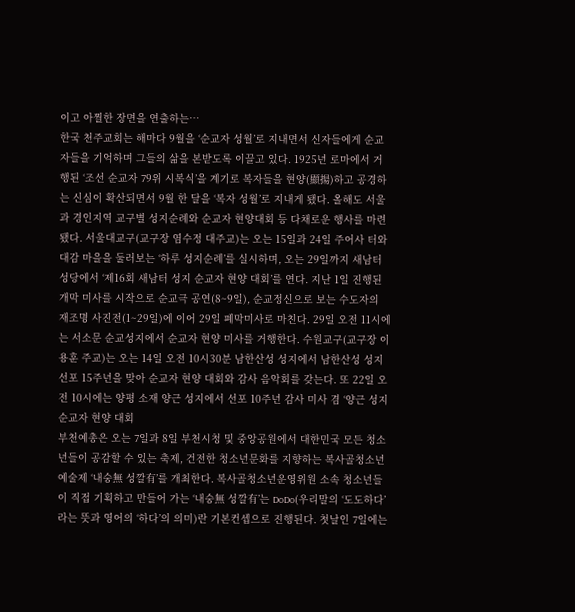이고 아찔한 장면을 연출하는…
한국 천주교회는 해마다 9월을 ‘순교자 성월’로 지내면서 신자들에게 순교자들을 기억하며 그들의 삶을 본받도록 이끌고 있다. 1925년 로마에서 거행된 ‘조선 순교자 79위 시복식’을 계기로 복자들을 현양(顯揚)하고 공경하는 신심이 확산되면서 9월 한 달을 ‘복자 성월’로 지내게 됐다. 올해도 서울과 경인지역 교구별 성지순례와 순교자 현양대회 등 다채로운 행사를 마련됐다. 서울대교구(교구장 염수정 대주교)는 오는 15일과 24일 주어사 터와 대감 마을을 둘러보는 ‘하루 성지순례’를 실시하며, 오는 29일까지 새남터 성당에서 ‘제16회 새남터 성지 순교자 현양 대회’를 연다. 지난 1일 진행된 개막 미사를 시작으로 순교극 공연(8~9일), 순교정신으로 보는 수도자의 재조명 사진전(1~29일)에 이어 29일 폐막미사로 마친다. 29일 오전 11시에는 서소문 순교성지에서 순교자 현양 미사를 거행한다. 수원교구(교구장 이용훈 주교)는 오는 14일 오전 10시30분 남한산성 성지에서 남한산성 성지 선포 15주년을 맞아 순교자 현양 대회와 감사 음악회를 갖는다. 또 22일 오전 10시에는 양평 소재 양근 성지에서 선포 10주년 감사 미사 겸 ‘양근 성지 순교자 현양 대회
부천예총은 오는 7일과 8일 부천시청 및 중앙공원에서 대한민국 모든 청소년들이 공감할 수 있는 축제, 건전한 청소년문화를 지향하는 복사골청소년예술제 ‘내숭無 성깔有’를 개최한다. 복사골청소년운영위원 소속 청소년들이 직접 기획하고 만들어 가는 ‘내숭無 성깔有’는 DoDo(우리말의 ‘도도하다’라는 뜻과 영어의 ‘하다’의 의미)란 기본컨셉으로 진행된다. 첫날인 7일에는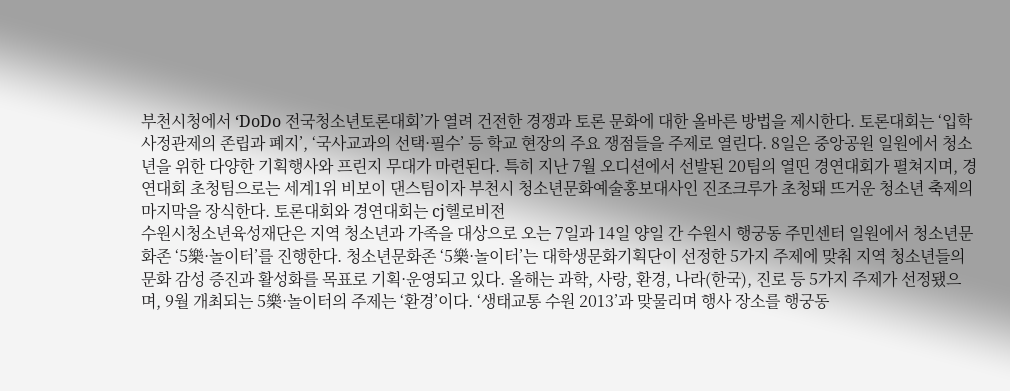부천시청에서 ‘DoDo 전국청소년토론대회’가 열려 건전한 경쟁과 토론 문화에 대한 올바른 방법을 제시한다. 토론대회는 ‘입학사정관제의 존립과 폐지’, ‘국사교과의 선택·필수’ 등 학교 현장의 주요 쟁점들을 주제로 열린다. 8일은 중앙공원 일원에서 청소년을 위한 다양한 기획행사와 프린지 무대가 마련된다. 특히 지난 7월 오디션에서 선발된 20팀의 열띤 경연대회가 펼쳐지며, 경연대회 초청팀으로는 세계1위 비보이 댄스팀이자 부천시 청소년문화예술홍보대사인 진조크루가 초청돼 뜨거운 청소년 축제의 마지막을 장식한다. 토론대회와 경연대회는 cj헬로비전
수원시청소년육성재단은 지역 청소년과 가족을 대상으로 오는 7일과 14일 양일 간 수원시 행궁동 주민센터 일원에서 청소년문화존 ‘5樂·놀이터’를 진행한다. 청소년문화존 ‘5樂·놀이터’는 대학생문화기획단이 선정한 5가지 주제에 맞춰 지역 청소년들의 문화 감성 증진과 활성화를 목표로 기획·운영되고 있다. 올해는 과학, 사랑, 환경, 나라(한국), 진로 등 5가지 주제가 선정됐으며, 9월 개최되는 5樂·놀이터의 주제는 ‘환경’이다. ‘생태교통 수원 2013’과 맞물리며 행사 장소를 행궁동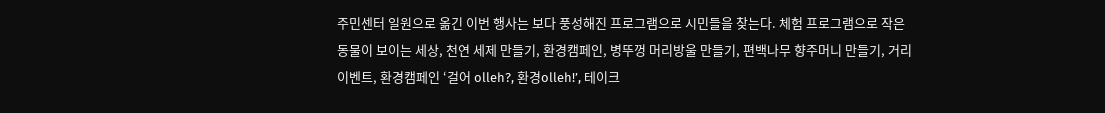주민센터 일원으로 옮긴 이번 행사는 보다 풍성해진 프로그램으로 시민들을 찾는다. 체험 프로그램으로 작은 동물이 보이는 세상, 천연 세제 만들기, 환경캠페인, 병뚜껑 머리방울 만들기, 편백나무 향주머니 만들기, 거리 이벤트, 환경캠페인 ‘걸어 olleh?, 환경olleh!’, 테이크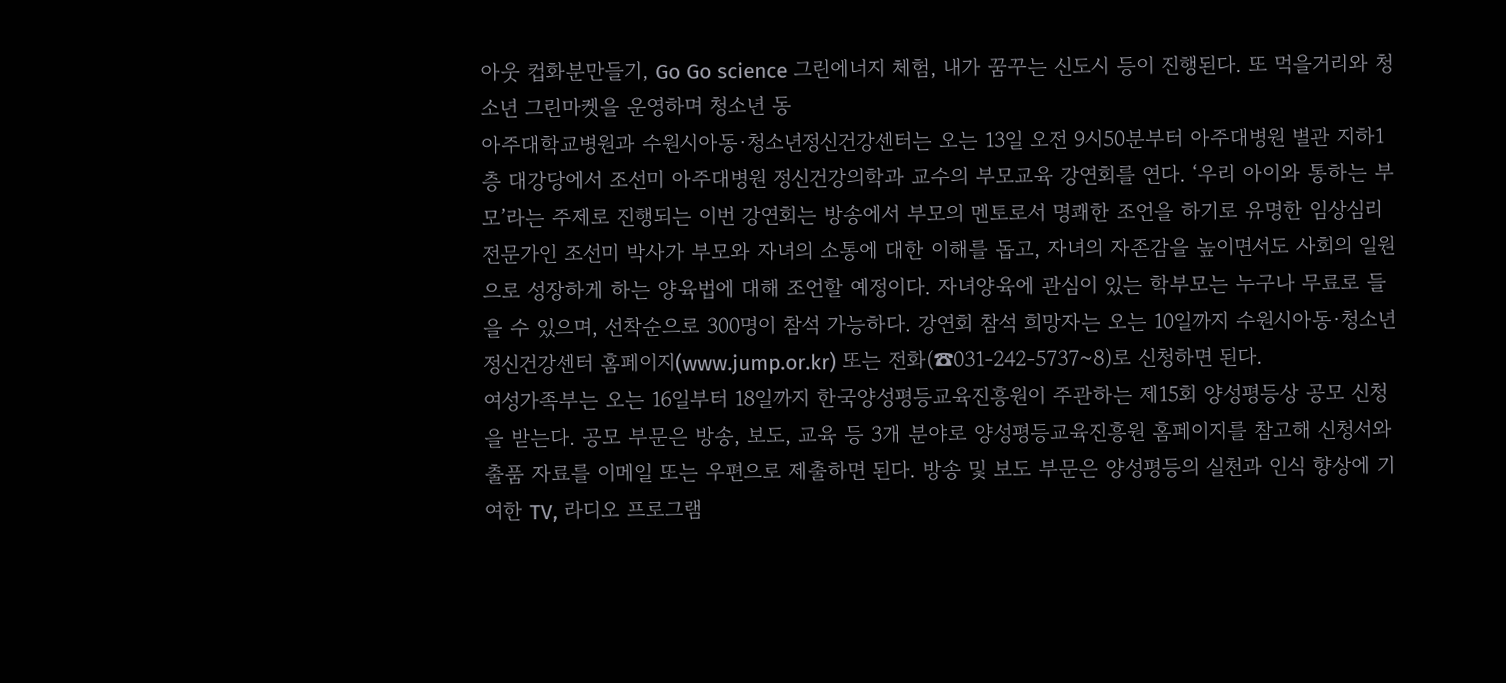아웃 컵화분만들기, Go Go science 그린에너지 체험, 내가 꿈꾸는 신도시 등이 진행된다. 또 먹을거리와 청소년 그린마켓을 운영하며 청소년 동
아주대학교병원과 수원시아동·청소년정신건강센터는 오는 13일 오전 9시50분부터 아주대병원 별관 지하1층 대강당에서 조선미 아주대병원 정신건강의학과 교수의 부모교육 강연회를 연다. ‘우리 아이와 통하는 부모’라는 주제로 진행되는 이번 강연회는 방송에서 부모의 멘토로서 명쾌한 조언을 하기로 유명한 임상심리전문가인 조선미 박사가 부모와 자녀의 소통에 대한 이해를 돕고, 자녀의 자존감을 높이면서도 사회의 일원으로 성장하게 하는 양육법에 대해 조언할 예정이다. 자녀양육에 관심이 있는 학부모는 누구나 무료로 들을 수 있으며, 선착순으로 300명이 참석 가능하다. 강연회 참석 희망자는 오는 10일까지 수원시아동·청소년정신건강센터 홈페이지(www.jump.or.kr) 또는 전화(☎031-242-5737~8)로 신청하면 된다.
여성가족부는 오는 16일부터 18일까지 한국양성평등교육진흥원이 주관하는 제15회 양성평등상 공모 신청을 받는다. 공모 부문은 방송, 보도, 교육 등 3개 분야로 양성평등교육진흥원 홈페이지를 참고해 신청서와 출품 자료를 이메일 또는 우편으로 제출하면 된다. 방송 및 보도 부문은 양성평등의 실천과 인식 향상에 기여한 TV, 라디오 프로그램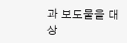과 보도물을 대상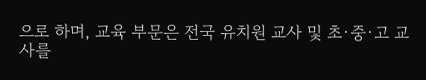으로 하며, 교육 부문은 전국 유치원 교사 및 초·중·고 교사를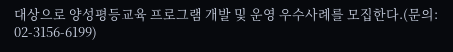대상으로 양성평등교육 프로그램 개발 및 운영 우수사례를 모집한다.(문의: 02-3156-6199)